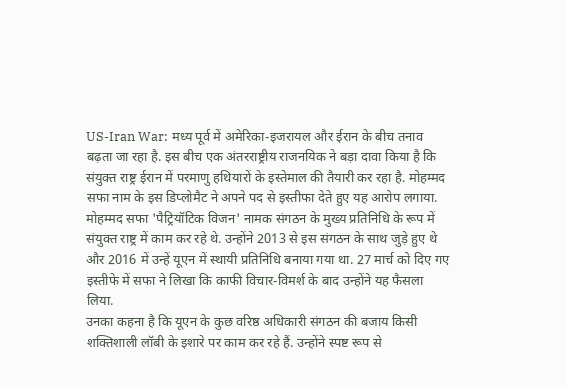US-Iran War: मध्य पूर्व में अमेरिका-इजरायल और ईरान के बीच तनाव बढ़ता जा रहा है. इस बीच एक अंतरराष्ट्रीय राजनयिक ने बड़ा दावा किया है कि संयुक्त राष्ट्र ईरान में परमाणु हथियारों के इस्तेमाल की तैयारी कर रहा है. मोहम्मद सफा नाम के इस डिप्लोमैट ने अपने पद से इस्तीफा देते हुए यह आरोप लगाया.
मोहम्मद सफा 'पैट्रियॉटिक विजन' नामक संगठन के मुख्य प्रतिनिधि के रूप में संयुक्त राष्ट्र में काम कर रहे थे. उन्होंने 2013 से इस संगठन के साथ जुड़े हुए थे और 2016 में उन्हें यूएन में स्थायी प्रतिनिधि बनाया गया था. 27 मार्च को दिए गए इस्तीफे में सफा ने लिखा कि काफी विचार-विमर्श के बाद उन्होंने यह फैसला लिया.
उनका कहना है कि यूएन के कुछ वरिष्ठ अधिकारी संगठन की बजाय किसी शक्तिशाली लॉबी के इशारे पर काम कर रहे हैं. उन्होंने स्पष्ट रूप से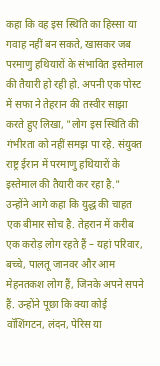कहा कि वह इस स्थिति का हिस्सा या गवाह नहीं बन सकते, खासकर जब परमाणु हथियारों के संभावित इस्तेमाल की तैयारी हो रही हो. अपनी एक पोस्ट में सफा ने तेहरान की तस्वीर साझा करते हुए लिखा, "लोग इस स्थिति की गंभीरता को नहीं समझ पा रहे. संयुक्त राष्ट्र ईरान में परमाणु हथियारों के इस्तेमाल की तैयारी कर रहा है."
उन्होंने आगे कहा कि युद्ध की चाहत एक बीमार सोच है. तेहरान में करीब एक करोड़ लोग रहते हैं – यहां परिवार, बच्चे, पालतू जानवर और आम मेहनतकश लोग हैं, जिनके अपने सपने हैं. उन्होंने पूछा कि क्या कोई वॉशिंगटन, लंदन, पेरिस या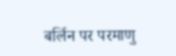बर्लिन पर परमाणु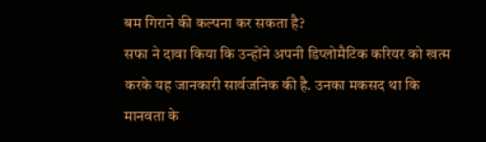बम गिराने की कल्पना कर सकता है?
सफा ने दावा किया कि उन्होंने अपनी डिप्लोमैटिक करियर को खत्म करके यह जानकारी सार्वजनिक की है. उनका मकसद था कि मानवता के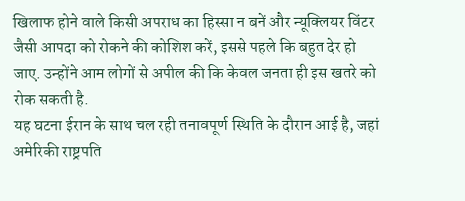खिलाफ होने वाले किसी अपराध का हिस्सा न बनें और न्यूक्लियर विंटर जैसी आपदा को रोकने की कोशिश करें, इससे पहले कि बहुत देर हो जाए. उन्होंने आम लोगों से अपील की कि केवल जनता ही इस खतरे को रोक सकती है.
यह घटना ईरान के साथ चल रही तनावपूर्ण स्थिति के दौरान आई है, जहां अमेरिकी राष्ट्रपति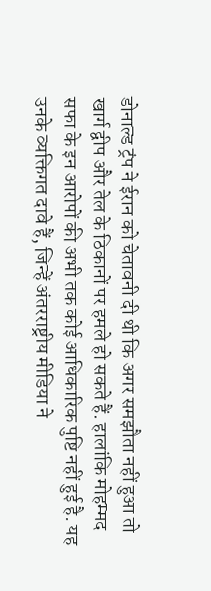डोनाल्ड ट्रंप ने ईरान को चेतावनी दी थी कि अगर समझौता नहीं हुआ तो खार्ग द्वीप और तेल के ठिकानों पर हमले हो सकते हैं. हालांकि मोहम्मद सफा के इन आरोपों की अभी तक कोई आधिकारिक पुष्टि नहीं हुई है. यह उनके व्यक्तिगत दावे हैं, जिन्हें अंतरराष्ट्रीय मीडिया ने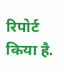रिपोर्ट किया है.